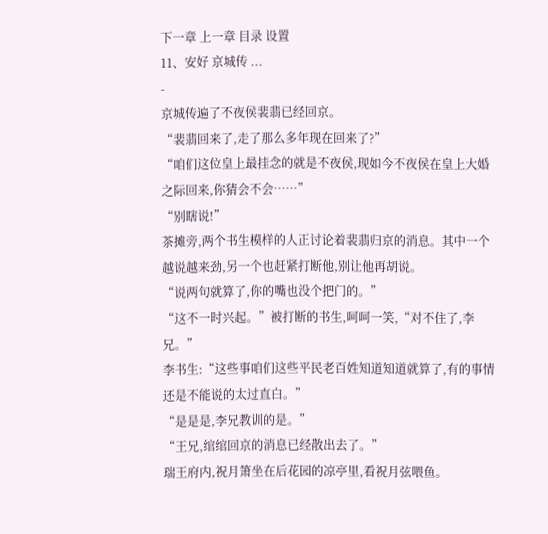下一章 上一章 目录 设置
11、安好 京城传 ...
-
京城传遍了不夜侯裴翡已经回京。
“裴翡回来了,走了那么多年现在回来了?”
“咱们这位皇上最挂念的就是不夜侯,现如今不夜侯在皇上大婚之际回来,你猜会不会……”
“别瞎说!”
茶摊旁,两个书生模样的人正讨论着裴翡归京的消息。其中一个越说越来劲,另一个也赶紧打断他,别让他再胡说。
“说两句就算了,你的嘴也没个把门的。”
“这不一时兴起。”被打断的书生,呵呵一笑,“对不住了,李兄。”
李书生:“这些事咱们这些平民老百姓知道知道就算了,有的事情还是不能说的太过直白。”
“是是是,李兄教训的是。”
“王兄,绾绾回京的消息已经散出去了。”
瑞王府内,祝月箫坐在后花园的凉亭里,看祝月弦喂鱼。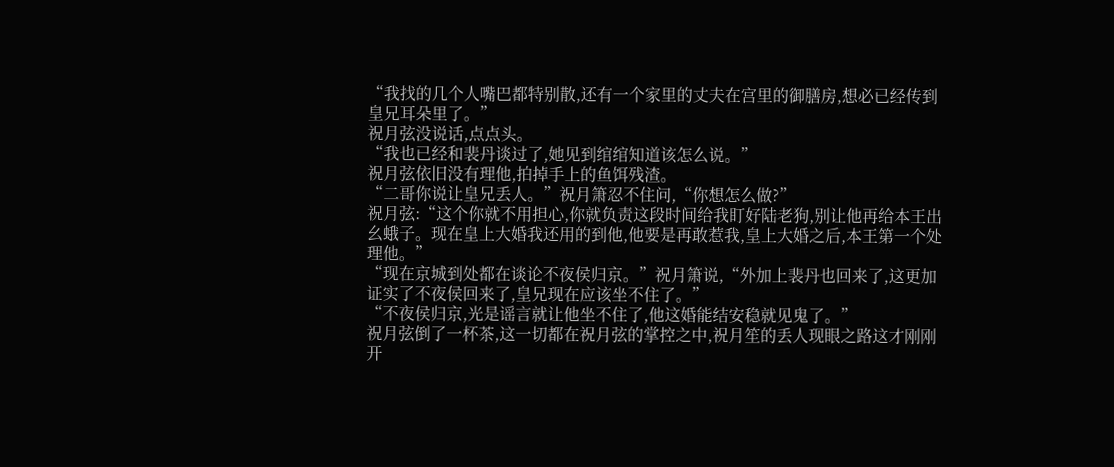“我找的几个人嘴巴都特别散,还有一个家里的丈夫在宫里的御膳房,想必已经传到皇兄耳朵里了。”
祝月弦没说话,点点头。
“我也已经和裴丹谈过了,她见到绾绾知道该怎么说。”
祝月弦依旧没有理他,拍掉手上的鱼饵残渣。
“二哥你说让皇兄丢人。”祝月箫忍不住问,“你想怎么做?”
祝月弦:“这个你就不用担心,你就负责这段时间给我盯好陆老狗,别让他再给本王出幺蛾子。现在皇上大婚我还用的到他,他要是再敢惹我,皇上大婚之后,本王第一个处理他。”
“现在京城到处都在谈论不夜侯归京。”祝月箫说,“外加上裴丹也回来了,这更加证实了不夜侯回来了,皇兄现在应该坐不住了。”
“不夜侯归京,光是谣言就让他坐不住了,他这婚能结安稳就见鬼了。”
祝月弦倒了一杯茶,这一切都在祝月弦的掌控之中,祝月笙的丢人现眼之路这才刚刚开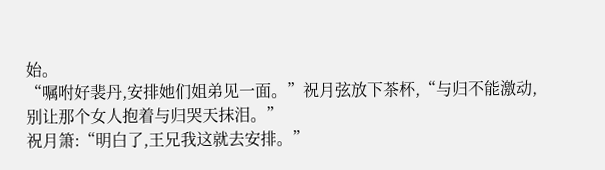始。
“嘱咐好裴丹,安排她们姐弟见一面。”祝月弦放下茶杯,“与归不能激动,别让那个女人抱着与归哭天抹泪。”
祝月箫:“明白了,王兄我这就去安排。”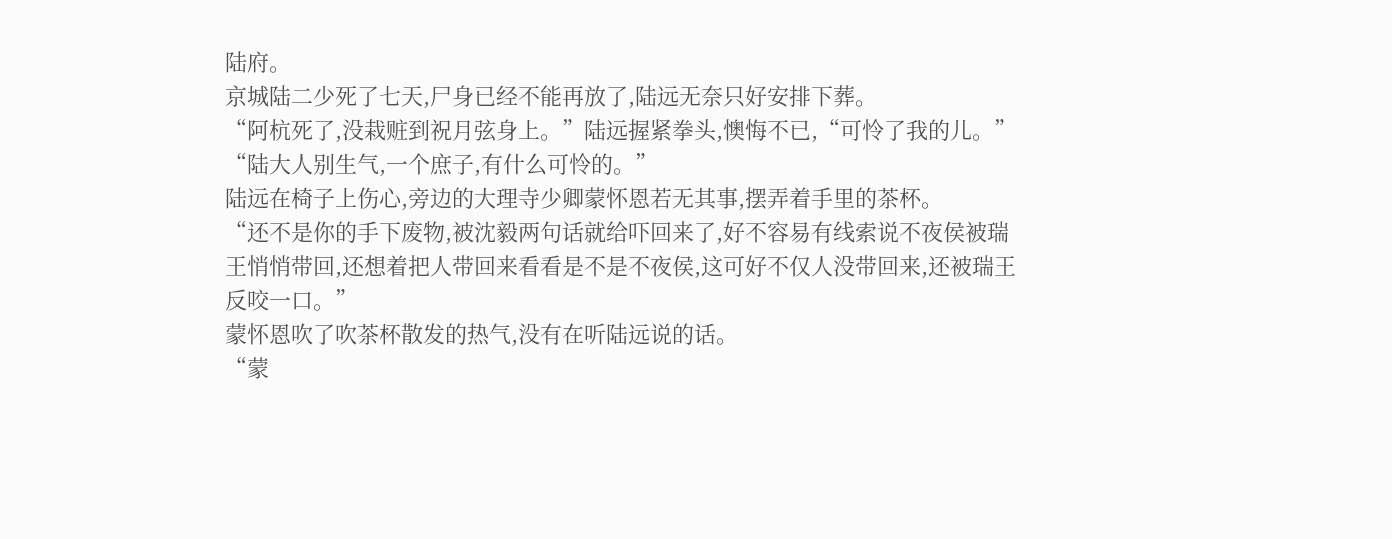陆府。
京城陆二少死了七天,尸身已经不能再放了,陆远无奈只好安排下葬。
“阿杭死了,没栽赃到祝月弦身上。”陆远握紧拳头,懊悔不已,“可怜了我的儿。”
“陆大人别生气,一个庶子,有什么可怜的。”
陆远在椅子上伤心,旁边的大理寺少卿蒙怀恩若无其事,摆弄着手里的茶杯。
“还不是你的手下废物,被沈毅两句话就给吓回来了,好不容易有线索说不夜侯被瑞王悄悄带回,还想着把人带回来看看是不是不夜侯,这可好不仅人没带回来,还被瑞王反咬一口。”
蒙怀恩吹了吹茶杯散发的热气,没有在听陆远说的话。
“蒙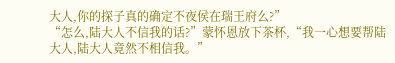大人,你的探子真的确定不夜侯在瑞王府么?”
“怎么,陆大人不信我的话?”蒙怀恩放下茶杯,“我一心想要帮陆大人,陆大人竟然不相信我。”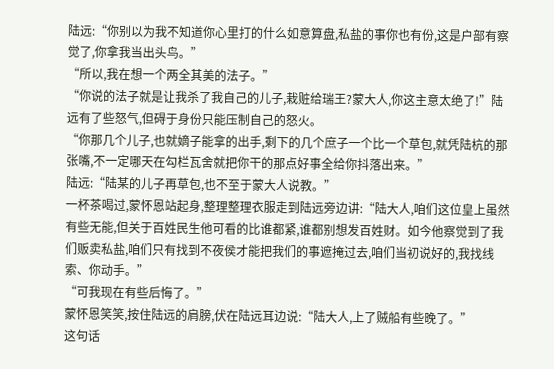陆远:“你别以为我不知道你心里打的什么如意算盘,私盐的事你也有份,这是户部有察觉了,你拿我当出头鸟。”
“所以,我在想一个两全其美的法子。”
“你说的法子就是让我杀了我自己的儿子,栽赃给瑞王?蒙大人,你这主意太绝了!”陆远有了些怒气,但碍于身份只能压制自己的怒火。
“你那几个儿子,也就嫡子能拿的出手,剩下的几个庶子一个比一个草包,就凭陆杭的那张嘴,不一定哪天在勾栏瓦舍就把你干的那点好事全给你抖落出来。”
陆远:“陆某的儿子再草包,也不至于蒙大人说教。”
一杯茶喝过,蒙怀恩站起身,整理整理衣服走到陆远旁边讲:“陆大人,咱们这位皇上虽然有些无能,但关于百姓民生他可看的比谁都紧,谁都别想发百姓财。如今他察觉到了我们贩卖私盐,咱们只有找到不夜侯才能把我们的事遮掩过去,咱们当初说好的,我找线索、你动手。”
“可我现在有些后悔了。”
蒙怀恩笑笑,按住陆远的肩膀,伏在陆远耳边说:“陆大人,上了贼船有些晚了。”
这句话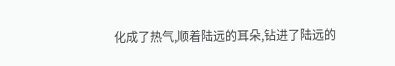化成了热气,顺着陆远的耳朵,钻进了陆远的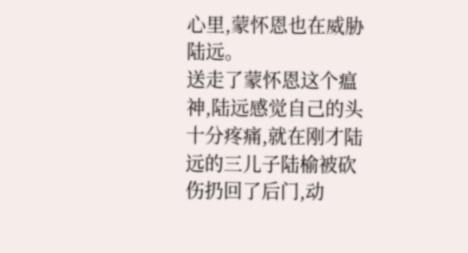心里,蒙怀恩也在威胁陆远。
送走了蒙怀恩这个瘟神,陆远感觉自己的头十分疼痛,就在刚才陆远的三儿子陆榆被砍伤扔回了后门,动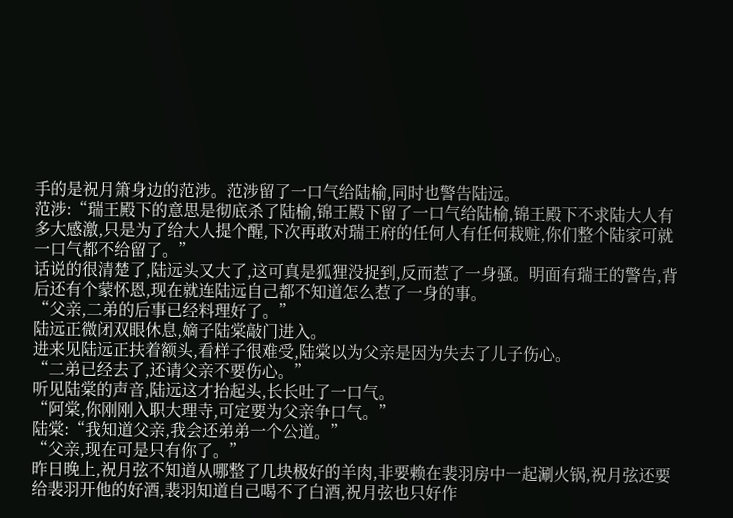手的是祝月箫身边的范涉。范涉留了一口气给陆榆,同时也警告陆远。
范涉:“瑞王殿下的意思是彻底杀了陆榆,锦王殿下留了一口气给陆榆,锦王殿下不求陆大人有多大感激,只是为了给大人提个醒,下次再敢对瑞王府的任何人有任何栽赃,你们整个陆家可就一口气都不给留了。”
话说的很清楚了,陆远头又大了,这可真是狐狸没捉到,反而惹了一身骚。明面有瑞王的警告,背后还有个蒙怀恩,现在就连陆远自己都不知道怎么惹了一身的事。
“父亲,二弟的后事已经料理好了。”
陆远正微闭双眼休息,嫡子陆棠敲门进入。
进来见陆远正扶着额头,看样子很难受,陆棠以为父亲是因为失去了儿子伤心。
“二弟已经去了,还请父亲不要伤心。”
听见陆棠的声音,陆远这才抬起头,长长吐了一口气。
“阿棠,你刚刚入职大理寺,可定要为父亲争口气。”
陆棠:“我知道父亲,我会还弟弟一个公道。”
“父亲,现在可是只有你了。”
昨日晚上,祝月弦不知道从哪整了几块极好的羊肉,非要赖在裴羽房中一起涮火锅,祝月弦还要给裴羽开他的好酒,裴羽知道自己喝不了白酒,祝月弦也只好作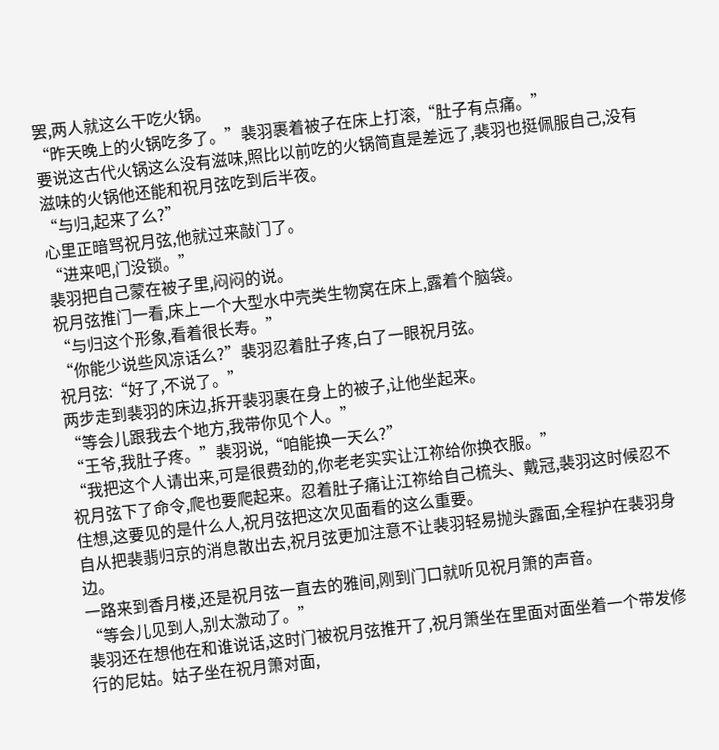罢,两人就这么干吃火锅。
“昨天晚上的火锅吃多了。”裴羽裹着被子在床上打滚,“肚子有点痛。”
要说这古代火锅这么没有滋味,照比以前吃的火锅简直是差远了,裴羽也挺佩服自己,没有滋味的火锅他还能和祝月弦吃到后半夜。
“与归,起来了么?”
心里正暗骂祝月弦,他就过来敲门了。
“进来吧,门没锁。”
裴羽把自己蒙在被子里,闷闷的说。
祝月弦推门一看,床上一个大型水中壳类生物窝在床上,露着个脑袋。
“与归这个形象,看着很长寿。”
“你能少说些风凉话么?”裴羽忍着肚子疼,白了一眼祝月弦。
祝月弦:“好了,不说了。”
两步走到裴羽的床边,拆开裴羽裹在身上的被子,让他坐起来。
“等会儿跟我去个地方,我带你见个人。”
“王爷,我肚子疼。”裴羽说,“咱能换一天么?”
“我把这个人请出来,可是很费劲的,你老老实实让江祢给你换衣服。”
祝月弦下了命令,爬也要爬起来。忍着肚子痛让江祢给自己梳头、戴冠,裴羽这时候忍不住想,这要见的是什么人,祝月弦把这次见面看的这么重要。
自从把裴翡归京的消息散出去,祝月弦更加注意不让裴羽轻易抛头露面,全程护在裴羽身边。
一路来到香月楼,还是祝月弦一直去的雅间,刚到门口就听见祝月箫的声音。
“等会儿见到人,别太激动了。”
裴羽还在想他在和谁说话,这时门被祝月弦推开了,祝月箫坐在里面对面坐着一个带发修行的尼姑。姑子坐在祝月箫对面,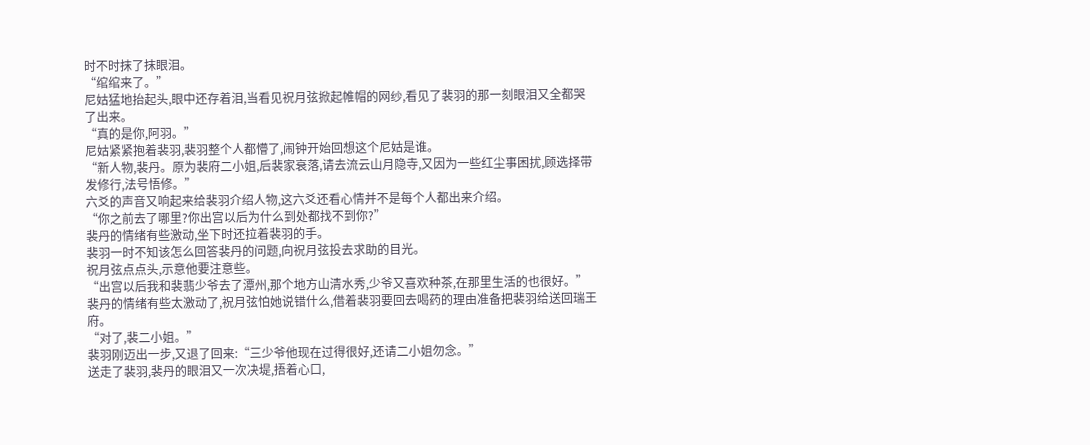时不时抹了抹眼泪。
“绾绾来了。”
尼姑猛地抬起头,眼中还存着泪,当看见祝月弦掀起帷帽的网纱,看见了裴羽的那一刻眼泪又全都哭了出来。
“真的是你,阿羽。”
尼姑紧紧抱着裴羽,裴羽整个人都懵了,闹钟开始回想这个尼姑是谁。
“新人物,裴丹。原为裴府二小姐,后裴家衰落,请去流云山月隐寺,又因为一些红尘事困扰,顾选择带发修行,法号悟修。”
六爻的声音又响起来给裴羽介绍人物,这六爻还看心情并不是每个人都出来介绍。
“你之前去了哪里?你出宫以后为什么到处都找不到你?”
裴丹的情绪有些激动,坐下时还拉着裴羽的手。
裴羽一时不知该怎么回答裴丹的问题,向祝月弦投去求助的目光。
祝月弦点点头,示意他要注意些。
“出宫以后我和裴翡少爷去了潭州,那个地方山清水秀,少爷又喜欢种茶,在那里生活的也很好。”
裴丹的情绪有些太激动了,祝月弦怕她说错什么,借着裴羽要回去喝药的理由准备把裴羽给送回瑞王府。
“对了,裴二小姐。”
裴羽刚迈出一步,又退了回来:“三少爷他现在过得很好,还请二小姐勿念。”
送走了裴羽,裴丹的眼泪又一次决堤,捂着心口,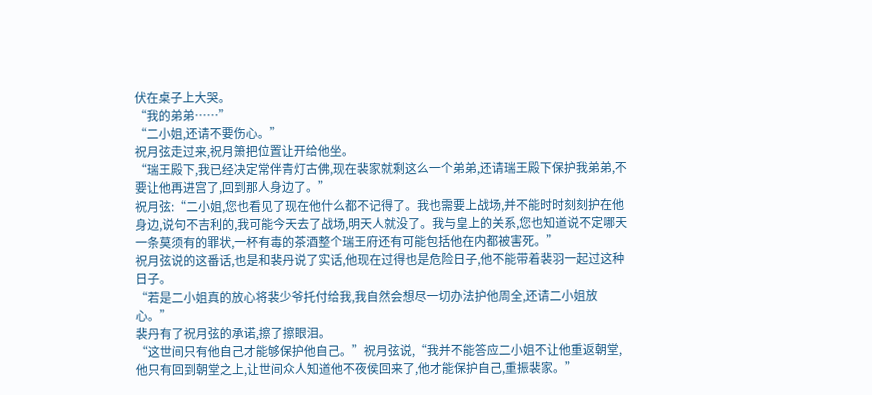伏在桌子上大哭。
“我的弟弟……”
“二小姐,还请不要伤心。”
祝月弦走过来,祝月箫把位置让开给他坐。
“瑞王殿下,我已经决定常伴青灯古佛,现在裴家就剩这么一个弟弟,还请瑞王殿下保护我弟弟,不要让他再进宫了,回到那人身边了。”
祝月弦:“二小姐,您也看见了现在他什么都不记得了。我也需要上战场,并不能时时刻刻护在他身边,说句不吉利的,我可能今天去了战场,明天人就没了。我与皇上的关系,您也知道说不定哪天一条莫须有的罪状,一杯有毒的茶酒整个瑞王府还有可能包括他在内都被害死。”
祝月弦说的这番话,也是和裴丹说了实话,他现在过得也是危险日子,他不能带着裴羽一起过这种日子。
“若是二小姐真的放心将裴少爷托付给我,我自然会想尽一切办法护他周全,还请二小姐放心。”
裴丹有了祝月弦的承诺,擦了擦眼泪。
“这世间只有他自己才能够保护他自己。”祝月弦说,“我并不能答应二小姐不让他重返朝堂,他只有回到朝堂之上,让世间众人知道他不夜侯回来了,他才能保护自己,重振裴家。”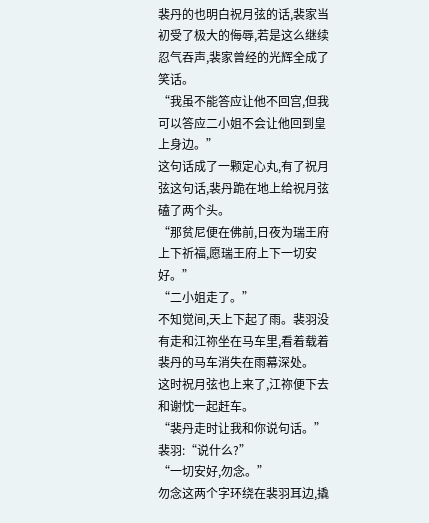裴丹的也明白祝月弦的话,裴家当初受了极大的侮辱,若是这么继续忍气吞声,裴家曾经的光辉全成了笑话。
“我虽不能答应让他不回宫,但我可以答应二小姐不会让他回到皇上身边。”
这句话成了一颗定心丸,有了祝月弦这句话,裴丹跪在地上给祝月弦磕了两个头。
“那贫尼便在佛前,日夜为瑞王府上下祈福,愿瑞王府上下一切安好。”
“二小姐走了。”
不知觉间,天上下起了雨。裴羽没有走和江祢坐在马车里,看着载着裴丹的马车消失在雨幕深处。
这时祝月弦也上来了,江祢便下去和谢忱一起赶车。
“裴丹走时让我和你说句话。”
裴羽:“说什么?”
“一切安好,勿念。”
勿念这两个字环绕在裴羽耳边,撬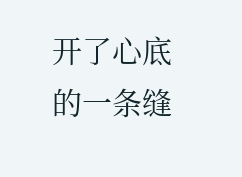开了心底的一条缝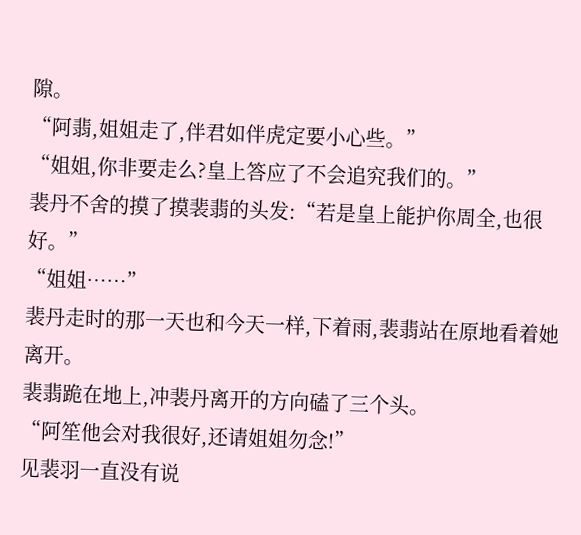隙。
“阿翡,姐姐走了,伴君如伴虎定要小心些。”
“姐姐,你非要走么?皇上答应了不会追究我们的。”
裴丹不舍的摸了摸裴翡的头发:“若是皇上能护你周全,也很好。”
“姐姐……”
裴丹走时的那一天也和今天一样,下着雨,裴翡站在原地看着她离开。
裴翡跪在地上,冲裴丹离开的方向磕了三个头。
“阿笙他会对我很好,还请姐姐勿念!”
见裴羽一直没有说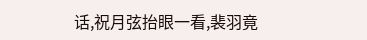话,祝月弦抬眼一看,裴羽竟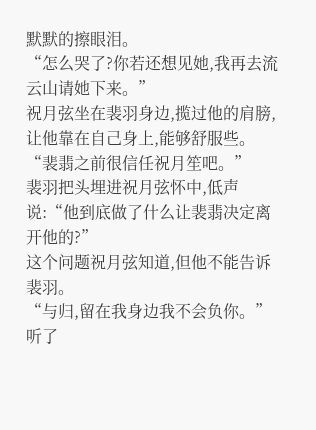默默的擦眼泪。
“怎么哭了?你若还想见她,我再去流云山请她下来。”
祝月弦坐在裴羽身边,揽过他的肩膀,让他靠在自己身上,能够舒服些。
“裴翡之前很信任祝月笙吧。”
裴羽把头埋进祝月弦怀中,低声说:“他到底做了什么让裴翡决定离开他的?”
这个问题祝月弦知道,但他不能告诉裴羽。
“与归,留在我身边我不会负你。”
听了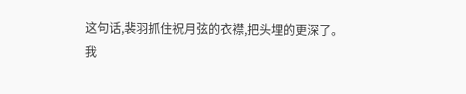这句话,裴羽抓住祝月弦的衣襟,把头埋的更深了。
我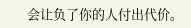会让负了你的人付出代价。